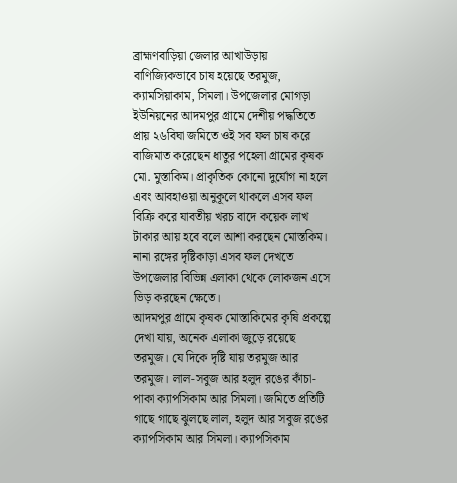ব্রাহ্মণবাড়িয়া জেলার আখাউড়ায় বাণিজ্যিকভাবে চাষ হয়েছে তরমুজ, ক্যামসিয়াকাম, সিমলা। উপজেলার মোগড়া ইউনিয়নের আদমপুর গ্রামে দেশীয় পদ্ধতিতে প্রায় ২৬বিঘা জমিতে ওই সব ফল চাষ করে বাজিমাত করেছেন ধাতুর পহেলা গ্রামের কৃষক মো. মুস্তাকিম। প্রাকৃতিক কোনো দুর্যোগ না হলে এবং আবহাওয়া অনুকূলে থাকলে এসব ফল বিক্রি করে যাবতীয় খরচ বাদে কয়েক লাখ টাকার আয় হবে বলে আশা করছেন মোস্তকিম। নানা রঙ্গের দৃষ্টিকাড়া এসব ফল দেখতে উপজেলার বিভিন্ন এলাকা থেকে লোকজন এসে ভিড় করছেন ক্ষেতে।
আদমপুর গ্রামে কৃষক মোস্তাকিমের কৃষি প্রকল্পে দেখা যায়, অনেক এলাকা জুড়ে রয়েছে তরমুজ। যে দিকে দৃষ্টি যায় তরমুজ আর তরমুজ। লাল-সবুজ আর হলুদ রঙের কাঁচা-পাকা ক্যাপসিকাম আর সিমলা। জমিতে প্রতিটি গাছে গাছে ঝুলছে লাল, হলুদ আর সবুজ রঙের ক্যাপসিকাম আর সিমলা। ক্যাপসিকাম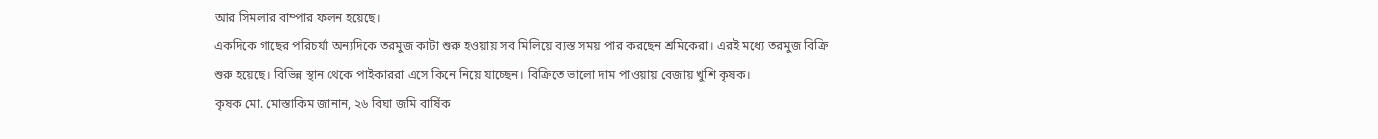আর সিমলার বাম্পার ফলন হয়েছে।
একদিকে গাছের পরিচর্যা অন্যদিকে তরমুজ কাটা শুরু হওয়ায় সব মিলিয়ে ব্যস্ত সময় পার করছেন শ্রমিকেরা। এরই মধ্যে তরমুজ বিক্রি শুরু হয়েছে। বিভিন্ন স্থান থেকে পাইকাররা এসে কিনে নিয়ে যাচ্ছেন। বিক্রিতে ভালো দাম পাওয়ায় বেজায় খুশি কৃষক।
কৃষক মো. মোস্তাকিম জানান, ২৬ বিঘা জমি বার্ষিক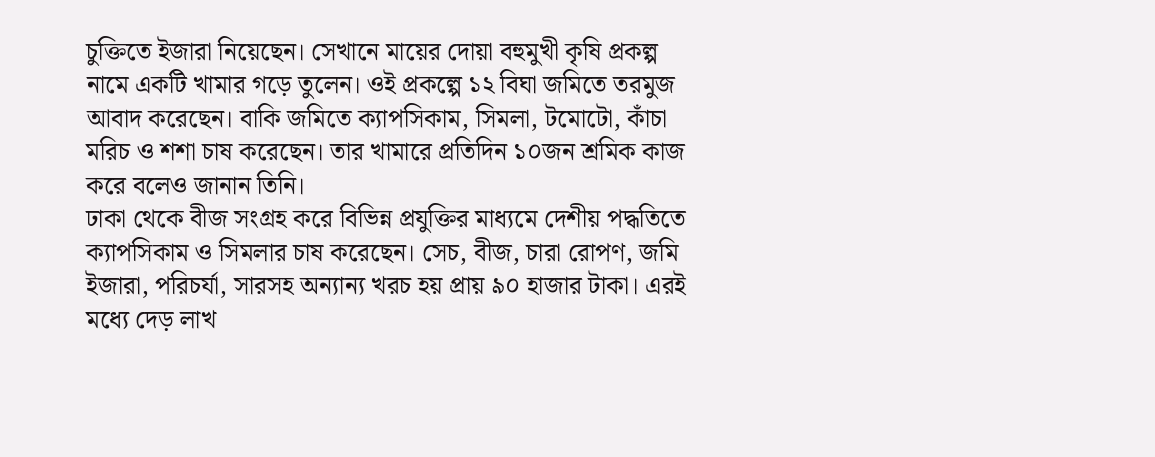চুক্তিতে ইজারা নিয়েছেন। সেখানে মায়ের দোয়া বহুমুখী কৃষি প্রকল্প নামে একটি খামার গড়ে তুলেন। ওই প্রকল্পে ১২ বিঘা জমিতে তরমুজ আবাদ করেছেন। বাকি জমিতে ক্যাপসিকাম, সিমলা, টমোটো, কাঁচা মরিচ ও শশা চাষ করেছেন। তার খামারে প্রতিদিন ১০জন শ্রমিক কাজ করে বলেও জানান তিনি।
ঢাকা থেকে বীজ সংগ্রহ করে বিভিন্ন প্রযুক্তির মাধ্যমে দেশীয় পদ্ধতিতে ক্যাপসিকাম ও সিমলার চাষ করেছেন। সেচ, বীজ, চারা রোপণ, জমি ইজারা, পরিচর্যা, সারসহ অন্যান্য খরচ হয় প্রায় ৯০ হাজার টাকা। এরই মধ্যে দেড় লাখ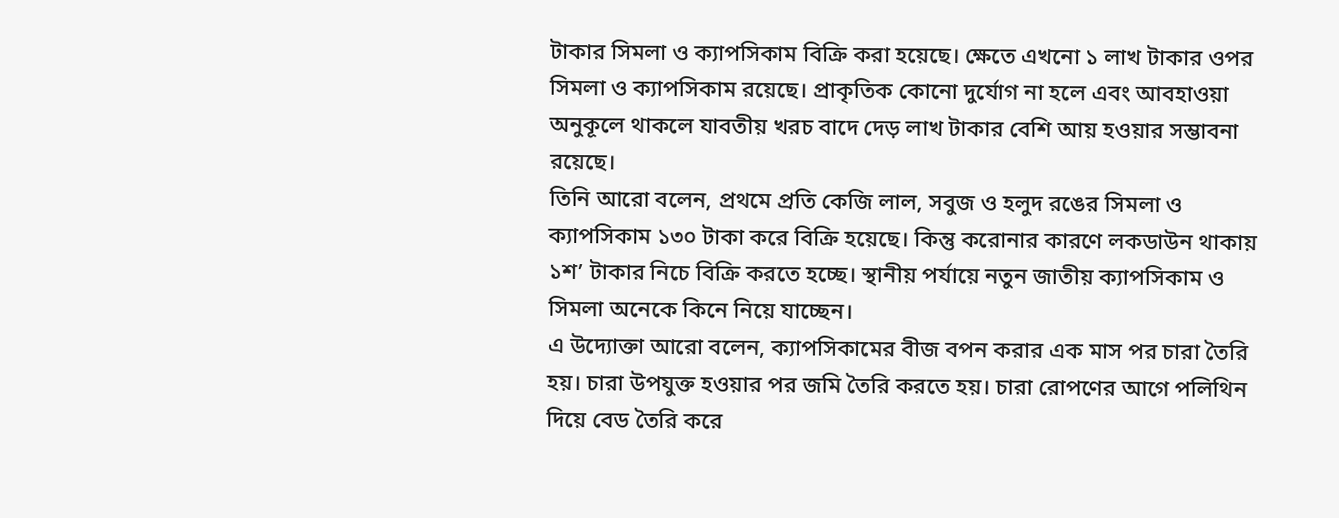টাকার সিমলা ও ক্যাপসিকাম বিক্রি করা হয়েছে। ক্ষেতে এখনো ১ লাখ টাকার ওপর সিমলা ও ক্যাপসিকাম রয়েছে। প্রাকৃতিক কোনো দুর্যোগ না হলে এবং আবহাওয়া অনুকূলে থাকলে যাবতীয় খরচ বাদে দেড় লাখ টাকার বেশি আয় হওয়ার সম্ভাবনা রয়েছে।
তিনি আরো বলেন, প্রথমে প্রতি কেজি লাল, সবুজ ও হলুদ রঙের সিমলা ও ক্যাপসিকাম ১৩০ টাকা করে বিক্রি হয়েছে। কিন্তু করোনার কারণে লকডাউন থাকায় ১শ’ টাকার নিচে বিক্রি করতে হচ্ছে। স্থানীয় পর্যায়ে নতুন জাতীয় ক্যাপসিকাম ও সিমলা অনেকে কিনে নিয়ে যাচ্ছেন।
এ উদ্যোক্তা আরো বলেন, ক্যাপসিকামের বীজ বপন করার এক মাস পর চারা তৈরি হয়। চারা উপযুক্ত হওয়ার পর জমি তৈরি করতে হয়। চারা রোপণের আগে পলিথিন দিয়ে বেড তৈরি করে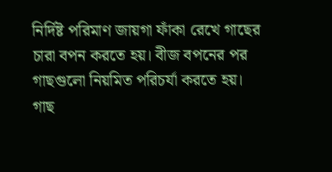নির্দিষ্ট পরিমাণ জায়গা ফাঁকা রেখে গাছের চারা বপন করতে হয়। বীজ বপনের পর গাছগুলো নিয়মিত পরিচর্যা করতে হয়। গাছ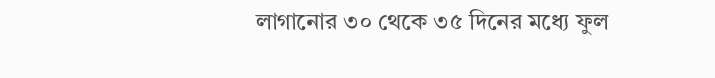লাগানোর ৩০ থেকে ৩৫ দিনের মধ্যে ফুল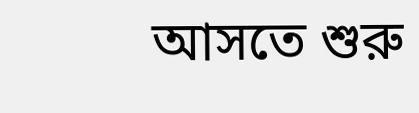আসতে শুরু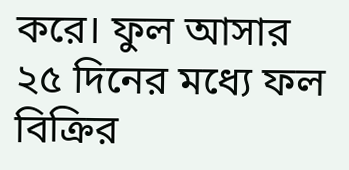করে। ফুল আসার ২৫ দিনের মধ্যে ফল বিক্রির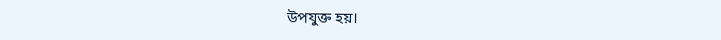উপযুক্ত হয়।